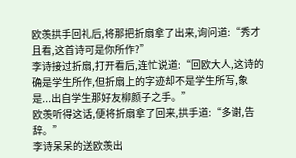欧羡拱手回礼后,将那把折扇拿了出来,询问道:“秀才且看,这首诗可是你所作?”
李诗接过折扇,打开看后,连忙说道:“回欧大人,这诗的确是学生所作,但折扇上的字迹却不是学生所写,象是...出自学生那好友柳颜子之手。”
欧羡听得这话,便将折扇拿了回来,拱手道:“多谢,告辞。”
李诗呆呆的送欧羡出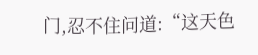门,忍不住问道:“这天色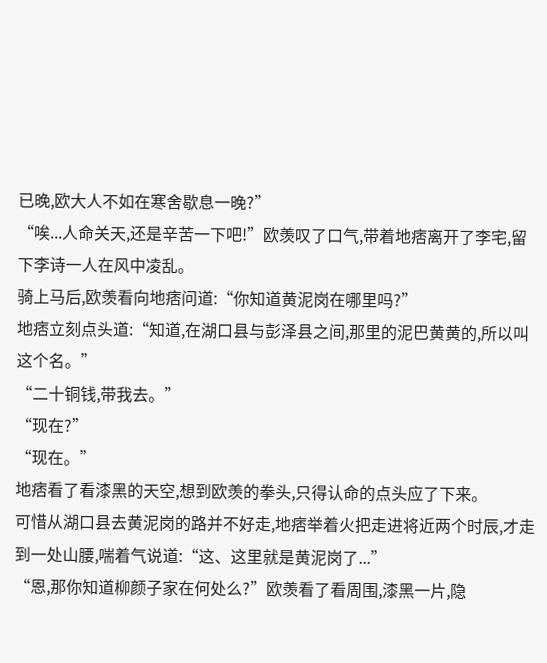已晚,欧大人不如在寒舍歇息一晚?”
“唉...人命关天,还是辛苦一下吧!”欧羡叹了口气,带着地痞离开了李宅,留下李诗一人在风中凌乱。
骑上马后,欧羡看向地痞问道:“你知道黄泥岗在哪里吗?”
地痞立刻点头道:“知道,在湖口县与彭泽县之间,那里的泥巴黄黄的,所以叫这个名。”
“二十铜钱,带我去。”
“现在?”
“现在。”
地痞看了看漆黑的天空,想到欧羡的拳头,只得认命的点头应了下来。
可惜从湖口县去黄泥岗的路并不好走,地痞举着火把走进将近两个时辰,才走到一处山腰,喘着气说道:“这、这里就是黄泥岗了...”
“恩,那你知道柳颜子家在何处么?”欧羡看了看周围,漆黑一片,隐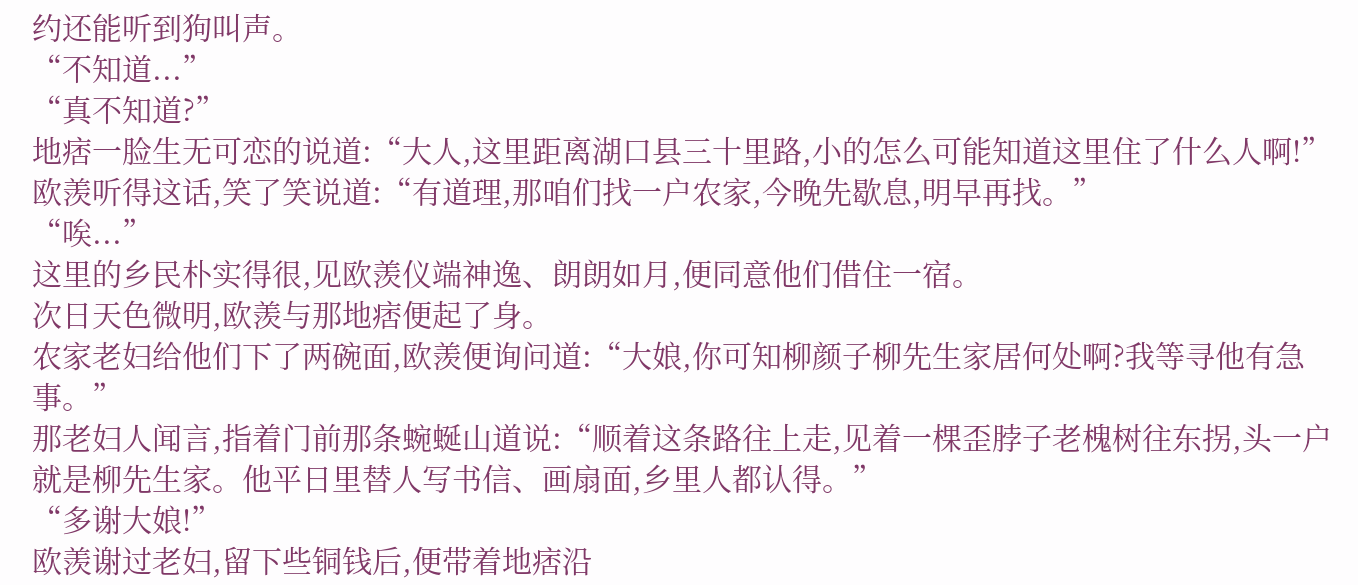约还能听到狗叫声。
“不知道...”
“真不知道?”
地痞一脸生无可恋的说道:“大人,这里距离湖口县三十里路,小的怎么可能知道这里住了什么人啊!”
欧羡听得这话,笑了笑说道:“有道理,那咱们找一户农家,今晚先歇息,明早再找。”
“唉...”
这里的乡民朴实得很,见欧羡仪端神逸、朗朗如月,便同意他们借住一宿。
次日天色微明,欧羡与那地痞便起了身。
农家老妇给他们下了两碗面,欧羡便询问道:“大娘,你可知柳颜子柳先生家居何处啊?我等寻他有急事。”
那老妇人闻言,指着门前那条蜿蜒山道说:“顺着这条路往上走,见着一棵歪脖子老槐树往东拐,头一户就是柳先生家。他平日里替人写书信、画扇面,乡里人都认得。”
“多谢大娘!”
欧羡谢过老妇,留下些铜钱后,便带着地痞沿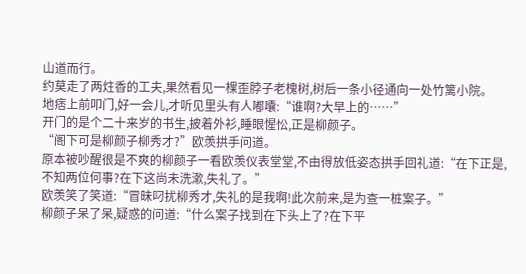山道而行。
约莫走了两炷香的工夫,果然看见一棵歪脖子老槐树,树后一条小径通向一处竹篱小院。
地痞上前叩门,好一会儿,才听见里头有人嘟囔:“谁啊?大早上的……”
开门的是个二十来岁的书生,披着外衫,睡眼惺忪,正是柳颜子。
“阁下可是柳颜子柳秀才?”欧羡拱手问道。
原本被吵醒很是不爽的柳颜子一看欧羡仪表堂堂,不由得放低姿态拱手回礼道:“在下正是,不知两位何事?在下这尚未洗漱,失礼了。”
欧羡笑了笑道:“冒昧叼扰柳秀才,失礼的是我啊!此次前来,是为查一桩案子。”
柳颜子呆了呆,疑惑的问道:“什么案子找到在下头上了?在下平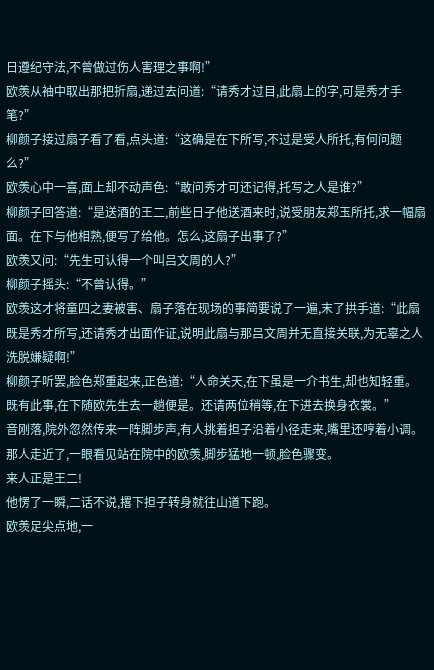日遵纪守法,不曾做过伤人害理之事啊!”
欧羡从袖中取出那把折扇,递过去问道:“请秀才过目,此扇上的字,可是秀才手笔?”
柳颜子接过扇子看了看,点头道:“这确是在下所写,不过是受人所托,有何问题么?”
欧羡心中一喜,面上却不动声色:“敢问秀才可还记得,托写之人是谁?”
柳颜子回答道:“是送酒的王二,前些日子他送酒来时,说受朋友郑玉所托,求一幅扇面。在下与他相熟,便写了给他。怎么,这扇子出事了?”
欧羡又问:“先生可认得一个叫吕文周的人?”
柳颜子摇头:“不曾认得。”
欧羡这才将童四之妻被害、扇子落在现场的事简要说了一遍,末了拱手道:“此扇既是秀才所写,还请秀才出面作证,说明此扇与那吕文周并无直接关联,为无辜之人洗脱嫌疑啊!”
柳颜子听罢,脸色郑重起来,正色道:“人命关天,在下虽是一介书生,却也知轻重。既有此事,在下随欧先生去一趟便是。还请两位稍等,在下进去换身衣裳。”
音刚落,院外忽然传来一阵脚步声,有人挑着担子沿着小径走来,嘴里还哼着小调。
那人走近了,一眼看见站在院中的欧羡,脚步猛地一顿,脸色骤变。
来人正是王二!
他愣了一瞬,二话不说,撂下担子转身就往山道下跑。
欧羡足尖点地,一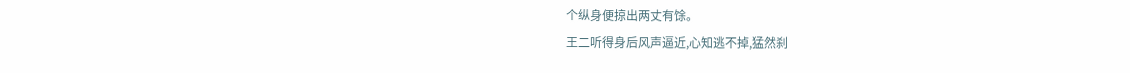个纵身便掠出两丈有馀。
王二听得身后风声逼近,心知逃不掉,猛然刹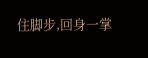住脚步,回身一掌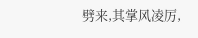劈来,其掌风凌厉,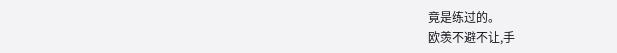竟是练过的。
欧羡不避不让,手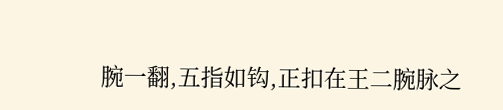腕一翻,五指如钩,正扣在王二腕脉之